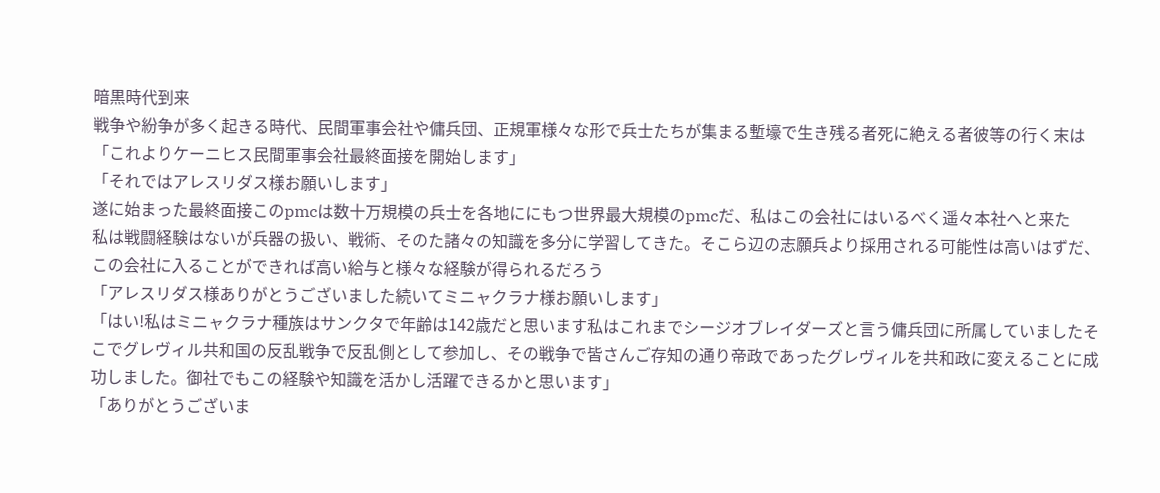暗黒時代到来
戦争や紛争が多く起きる時代、民間軍事会社や傭兵団、正規軍様々な形で兵士たちが集まる塹壕で生き残る者死に絶える者彼等の行く末は
「これよりケーニヒス民間軍事会社最終面接を開始します」
「それではアレスリダス様お願いします」
遂に始まった最終面接このpmcは数十万規模の兵士を各地ににもつ世界最大規模のpmcだ、私はこの会社にはいるべく遥々本社へと来た
私は戦闘経験はないが兵器の扱い、戦術、そのた諸々の知識を多分に学習してきた。そこら辺の志願兵より採用される可能性は高いはずだ、この会社に入ることができれば高い給与と様々な経験が得られるだろう
「アレスリダス様ありがとうございました続いてミニャクラナ様お願いします」
「はい!私はミニャクラナ種族はサンクタで年齢は142歳だと思います私はこれまでシージオブレイダーズと言う傭兵団に所属していましたそこでグレヴィル共和国の反乱戦争で反乱側として参加し、その戦争で皆さんご存知の通り帝政であったグレヴィルを共和政に変えることに成功しました。御社でもこの経験や知識を活かし活躍できるかと思います」
「ありがとうございま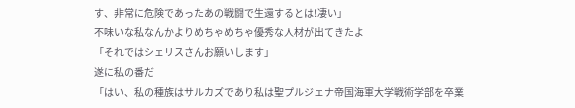す、非常に危険であったあの戦闘で生還するとは!凄い」
不味いな私なんかよりめちゃめちゃ優秀な人材が出てきたよ
「それではシェリスさんお願いします」
遂に私の番だ
「はい、私の種族はサルカズであり私は聖プルジェナ帝国海軍大学戦術学部を卒業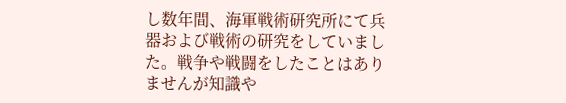し数年間、海軍戦術研究所にて兵器および戦術の研究をしていました。戦争や戦闘をしたことはありませんが知識や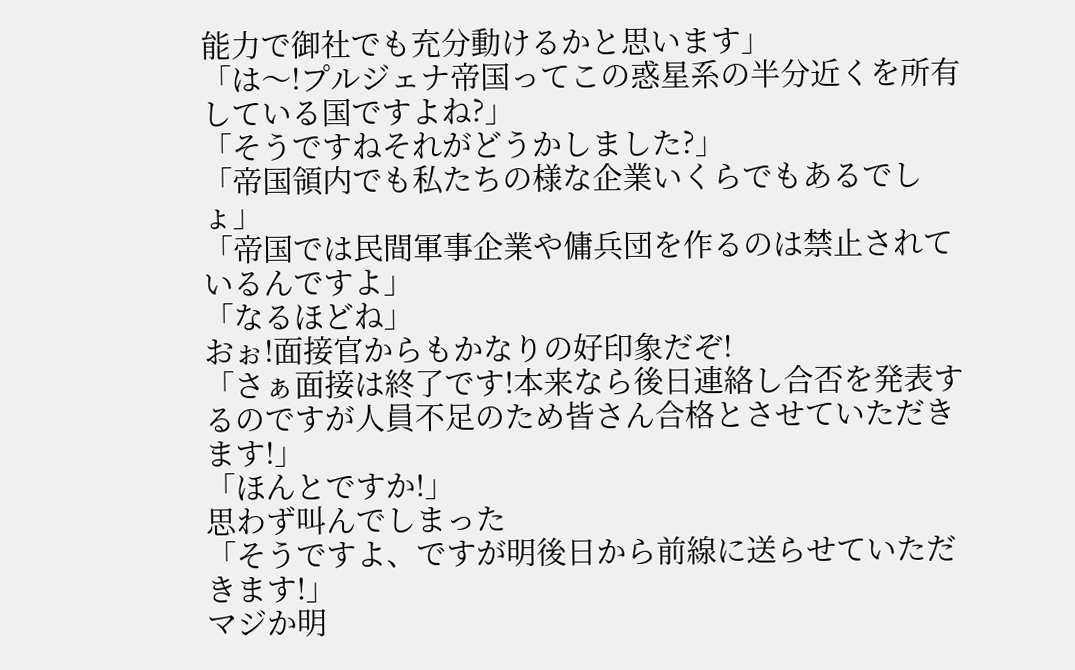能力で御社でも充分動けるかと思います」
「は〜!プルジェナ帝国ってこの惑星系の半分近くを所有している国ですよね?」
「そうですねそれがどうかしました?」
「帝国領内でも私たちの様な企業いくらでもあるでしょ」
「帝国では民間軍事企業や傭兵団を作るのは禁止されているんですよ」
「なるほどね」
おぉ!面接官からもかなりの好印象だぞ!
「さぁ面接は終了です!本来なら後日連絡し合否を発表するのですが人員不足のため皆さん合格とさせていただきます!」
「ほんとですか!」
思わず叫んでしまった
「そうですよ、ですが明後日から前線に送らせていただきます!」
マジか明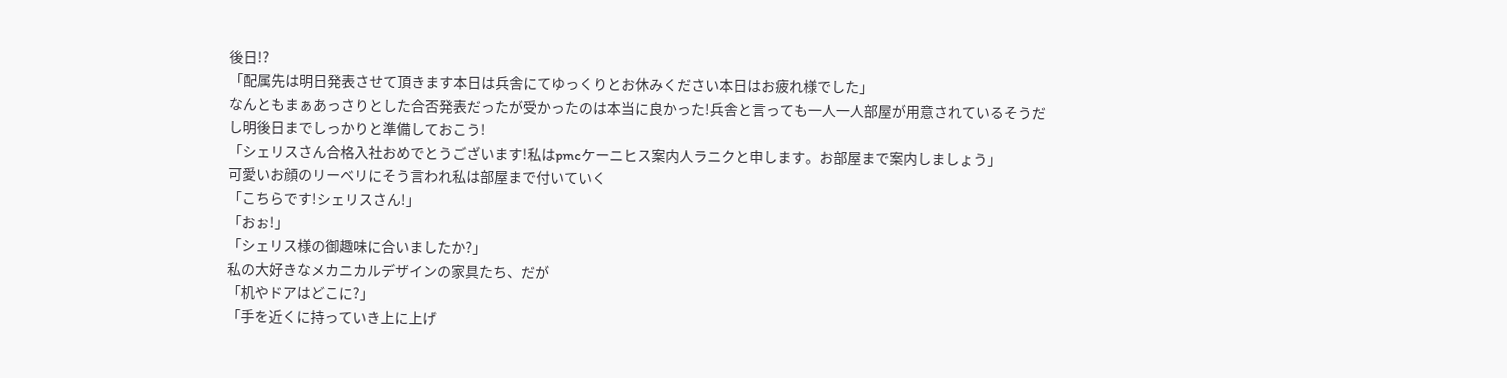後日!?
「配属先は明日発表させて頂きます本日は兵舎にてゆっくりとお休みください本日はお疲れ様でした」
なんともまぁあっさりとした合否発表だったが受かったのは本当に良かった!兵舎と言っても一人一人部屋が用意されているそうだし明後日までしっかりと準備しておこう!
「シェリスさん合格入社おめでとうございます!私はpmcケーニヒス案内人ラニクと申します。お部屋まで案内しましょう」
可愛いお顔のリーベリにそう言われ私は部屋まで付いていく
「こちらです!シェリスさん!」
「おぉ!」
「シェリス様の御趣味に合いましたか?」
私の大好きなメカニカルデザインの家具たち、だが
「机やドアはどこに?」
「手を近くに持っていき上に上げ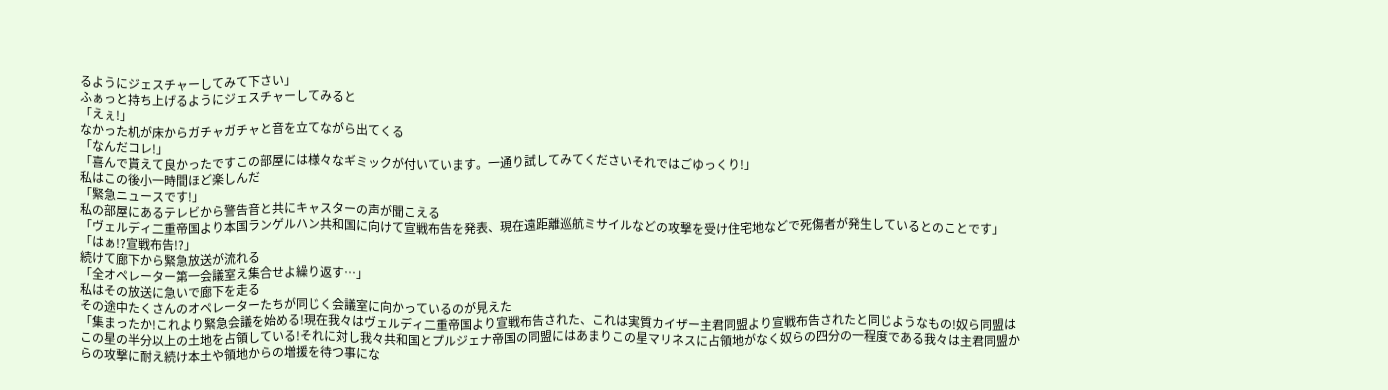るようにジェスチャーしてみて下さい」
ふぁっと持ち上げるようにジェスチャーしてみると
「えぇ!」
なかった机が床からガチャガチャと音を立てながら出てくる
「なんだコレ!」
「喜んで貰えて良かったですこの部屋には様々なギミックが付いています。一通り試してみてくださいそれではごゆっくり!」
私はこの後小一時間ほど楽しんだ
「緊急ニュースです!」
私の部屋にあるテレビから警告音と共にキャスターの声が聞こえる
「ヴェルディ二重帝国より本国ランゲルハン共和国に向けて宣戦布告を発表、現在遠距離巡航ミサイルなどの攻撃を受け住宅地などで死傷者が発生しているとのことです」
「はぁ!?宣戦布告!?」
続けて廊下から緊急放送が流れる
「全オペレーター第一会議室え集合せよ繰り返す…」
私はその放送に急いで廊下を走る
その途中たくさんのオペレーターたちが同じく会議室に向かっているのが見えた
「集まったか!これより緊急会議を始める!現在我々はヴェルディ二重帝国より宣戦布告された、これは実質カイザー主君同盟より宣戦布告されたと同じようなもの!奴ら同盟はこの星の半分以上の土地を占領している!それに対し我々共和国とプルジェナ帝国の同盟にはあまりこの星マリネスに占領地がなく奴らの四分の一程度である我々は主君同盟からの攻撃に耐え続け本土や領地からの増援を待つ事にな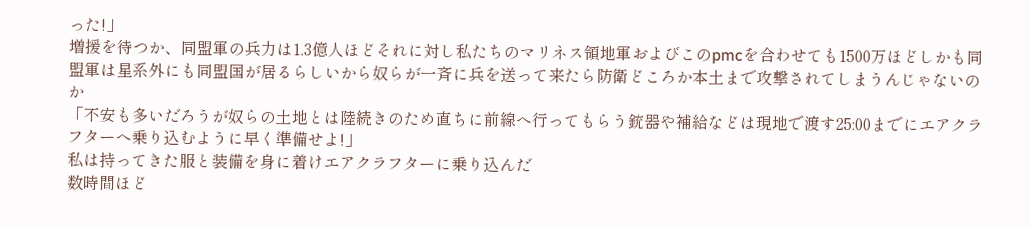った!」
増援を待つか、同盟軍の兵力は1.3億人ほどそれに対し私たちのマリネス領地軍およびこのpmcを合わせても1500万ほどしかも同盟軍は星系外にも同盟国が居るらしいから奴らが一斉に兵を送って来たら防衛どころか本土まで攻撃されてしまうんじゃないのか
「不安も多いだろうが奴らの土地とは陸続きのため直ちに前線へ行ってもらう銃器や補給などは現地で渡す25:00までにエアクラフターへ乗り込むように早く準備せよ!」
私は持ってきた服と装備を身に着けエアクラフターに乗り込んだ
数時間ほど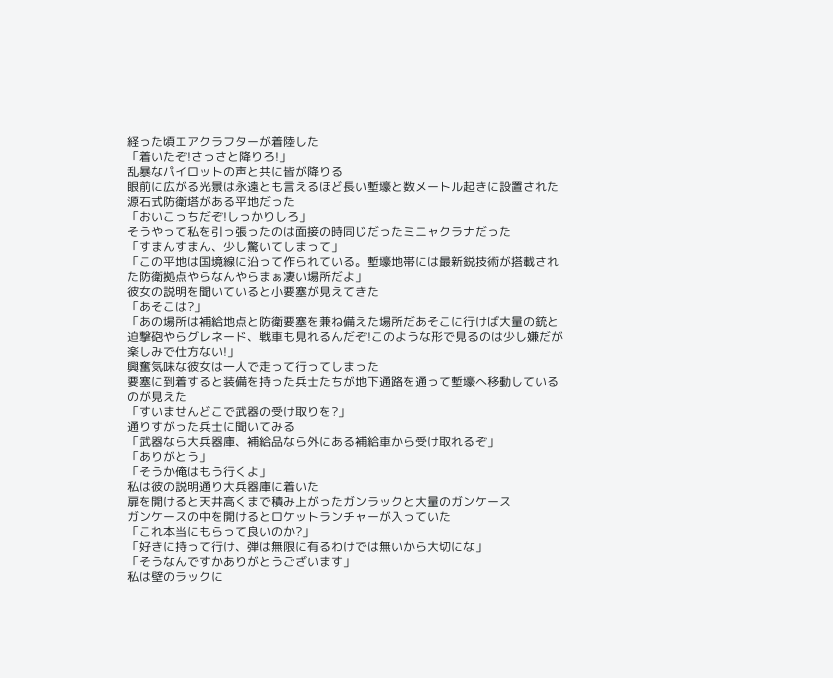経った頃エアクラフターが着陸した
「着いたぞ!さっさと降りろ!」
乱暴なパイロットの声と共に皆が降りる
眼前に広がる光景は永遠とも言えるほど長い塹壕と数メートル起きに設置された源石式防衛塔がある平地だった
「おいこっちだぞ!しっかりしろ」
そうやって私を引っ張ったのは面接の時同じだったミニャクラナだった
「すまんすまん、少し驚いてしまって」
「この平地は国境線に沿って作られている。塹壕地帯には最新鋭技術が搭載された防衛拠点やらなんやらまぁ凄い場所だよ」
彼女の説明を聞いていると小要塞が見えてきた
「あそこは?」
「あの場所は補給地点と防衛要塞を兼ね備えた場所だあそこに行けば大量の銃と迫撃砲やらグレネード、戦車も見れるんだぞ!このような形で見るのは少し嫌だが楽しみで仕方ない!」
興奮気味な彼女は一人で走って行ってしまった
要塞に到着すると装備を持った兵士たちが地下通路を通って塹壕へ移動しているのが見えた
「すいませんどこで武器の受け取りを?」
通りすがった兵士に聞いてみる
「武器なら大兵器庫、補給品なら外にある補給車から受け取れるぞ」
「ありがとう」
「そうか俺はもう行くよ」
私は彼の説明通り大兵器庫に着いた
扉を開けると天井高くまで積み上がったガンラックと大量のガンケース
ガンケースの中を開けるとロケットランチャーが入っていた
「これ本当にもらって良いのか?」
「好きに持って行け、弾は無限に有るわけでは無いから大切にな」
「そうなんですかありがとうございます」
私は壁のラックに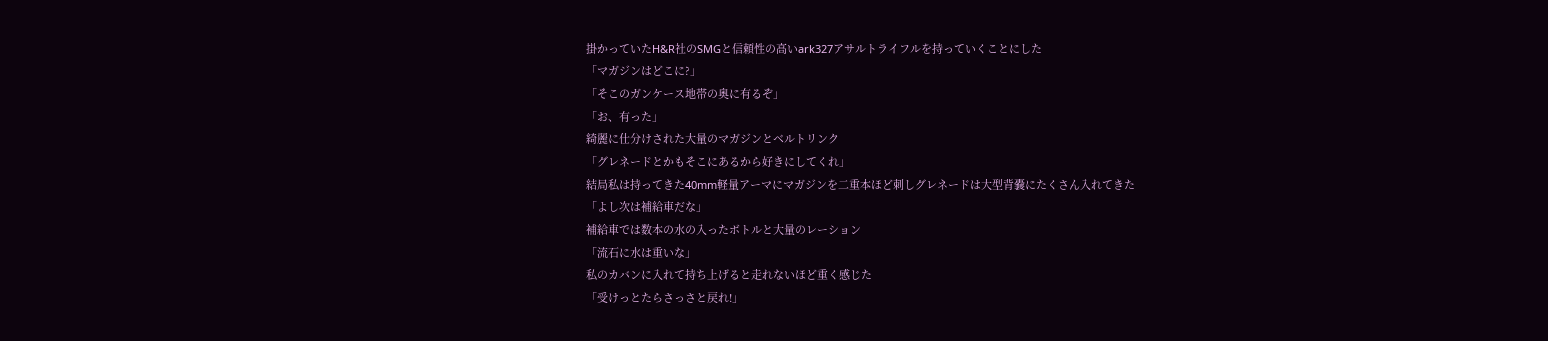掛かっていたH&R社のSMGと信頼性の高いark327アサルトライフルを持っていくことにした
「マガジンはどこに?」
「そこのガンケース地帯の奥に有るぞ」
「お、有った」
綺麗に仕分けされた大量のマガジンとベルトリンク
「グレネードとかもそこにあるから好きにしてくれ」
結局私は持ってきた40mm軽量アーマにマガジンを二重本ほど刺しグレネードは大型背嚢にたくさん入れてきた
「よし次は補給車だな」
補給車では数本の水の入ったボトルと大量のレーション
「流石に水は重いな」
私のカバンに入れて持ち上げると走れないほど重く感じた
「受けっとたらさっさと戻れ!」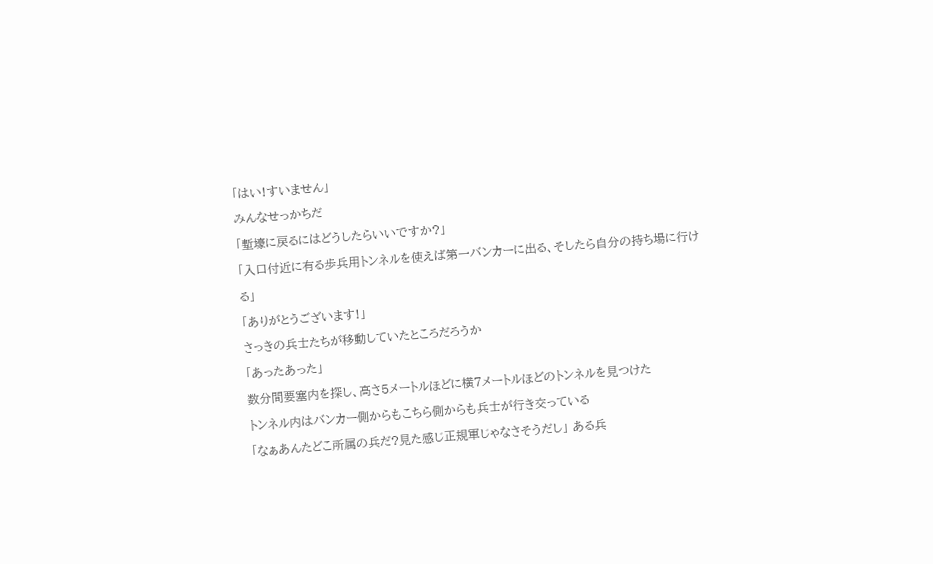「はい!すいません」
みんなせっかちだ
「塹壕に戻るにはどうしたらいいですか?」
「入口付近に有る歩兵用トンネルを使えば第一バンカーに出る、そしたら自分の持ち場に行ける」
「ありがとうございます!」
さっきの兵士たちが移動していたところだろうか
「あったあった」
数分間要塞内を探し、高さ5メートルほどに横7メートルほどのトンネルを見つけた
トンネル内はバンカー側からもこちら側からも兵士が行き交っている
「なぁあんたどこ所属の兵だ?見た感じ正規軍じゃなさそうだし」 ある兵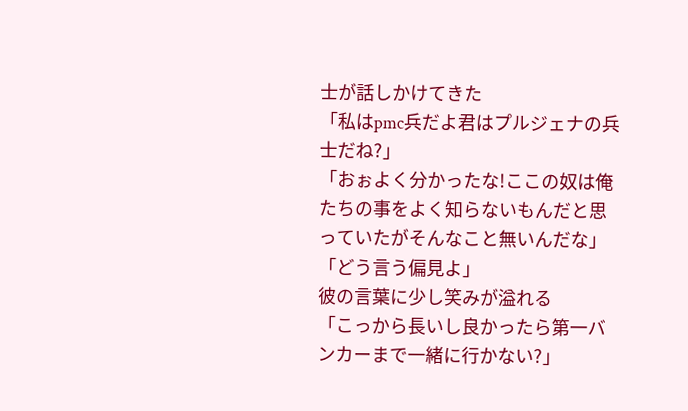士が話しかけてきた
「私はpmc兵だよ君はプルジェナの兵士だね?」
「おぉよく分かったな!ここの奴は俺たちの事をよく知らないもんだと思っていたがそんなこと無いんだな」
「どう言う偏見よ」
彼の言葉に少し笑みが溢れる
「こっから長いし良かったら第一バンカーまで一緒に行かない?」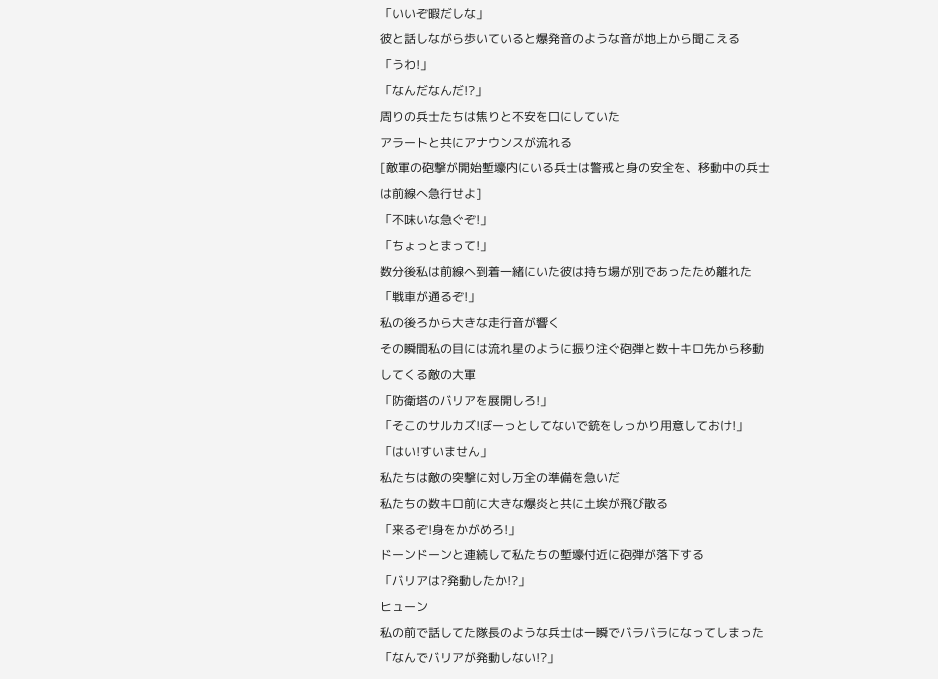「いいぞ暇だしな」
彼と話しながら歩いていると爆発音のような音が地上から聞こえる
「うわ!」
「なんだなんだ!?」
周りの兵士たちは焦りと不安を口にしていた
アラートと共にアナウンスが流れる
[敵軍の砲撃が開始塹壕内にいる兵士は警戒と身の安全を、移動中の兵士は前線へ急行せよ]
「不味いな急ぐぞ!」
「ちょっとまって!」
数分後私は前線へ到着一緒にいた彼は持ち場が別であったため離れた
「戦車が通るぞ!」
私の後ろから大きな走行音が響く
その瞬間私の目には流れ星のように振り注ぐ砲弾と数十キロ先から移動してくる敵の大軍
「防衛塔のバリアを展開しろ!」
「そこのサルカズ!ぼーっとしてないで銃をしっかり用意しておけ!」
「はい!すいません」
私たちは敵の突撃に対し万全の準備を急いだ
私たちの数キロ前に大きな爆炎と共に土埃が飛び散る
「来るぞ!身をかがめろ!」
ドーンドーンと連続して私たちの塹壕付近に砲弾が落下する
「バリアは?発動したか!?」
ヒューン
私の前で話してた隊長のような兵士は一瞬でバラバラになってしまった
「なんでバリアが発動しない!?」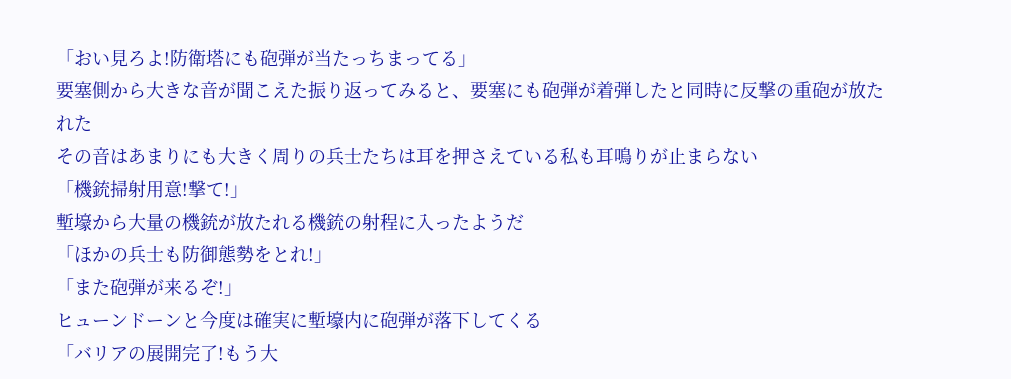「おい見ろよ!防衛塔にも砲弾が当たっちまってる」
要塞側から大きな音が聞こえた振り返ってみると、要塞にも砲弾が着弾したと同時に反撃の重砲が放たれた
その音はあまりにも大きく周りの兵士たちは耳を押さえている私も耳鳴りが止まらない
「機銃掃射用意!撃て!」
塹壕から大量の機銃が放たれる機銃の射程に入ったようだ
「ほかの兵士も防御態勢をとれ!」
「また砲弾が来るぞ!」
ヒューンドーンと今度は確実に塹壕内に砲弾が落下してくる
「バリアの展開完了!もう大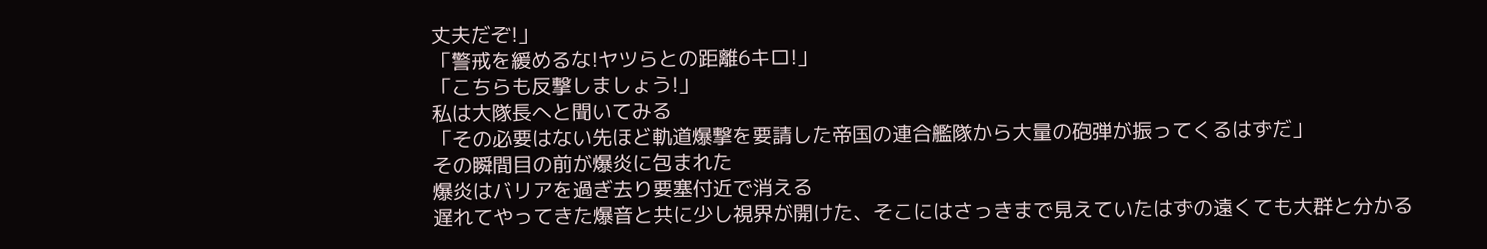丈夫だぞ!」
「警戒を緩めるな!ヤツらとの距離6キロ!」
「こちらも反撃しましょう!」
私は大隊長へと聞いてみる
「その必要はない先ほど軌道爆撃を要請した帝国の連合艦隊から大量の砲弾が振ってくるはずだ」
その瞬間目の前が爆炎に包まれた
爆炎はバリアを過ぎ去り要塞付近で消える
遅れてやってきた爆音と共に少し視界が開けた、そこにはさっきまで見えていたはずの遠くても大群と分かる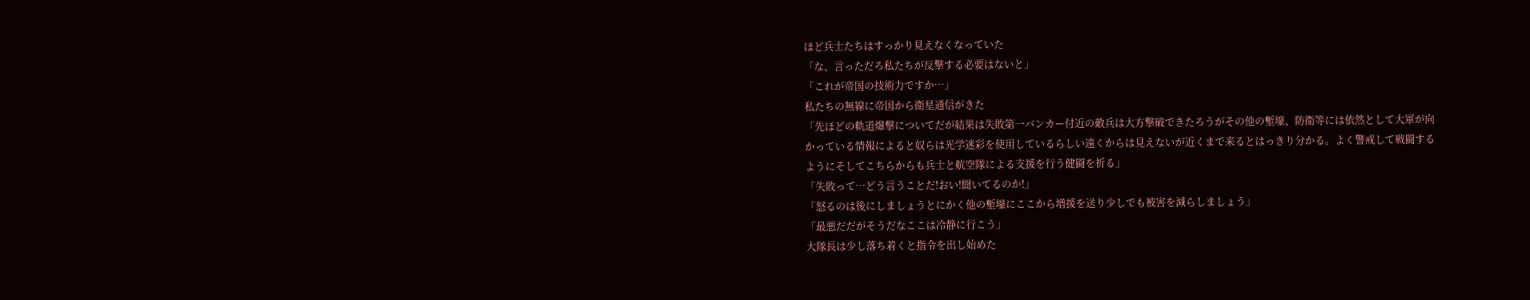ほど兵士たちはすっかり見えなくなっていた
「な、言っただろ私たちが反撃する必要はないと」
「これが帝国の技術力ですか…」
私たちの無線に帝国から衛星通信がきた
「先ほどの軌道爆撃についてだが結果は失敗第一バンカー付近の敵兵は大方撃破できたろうがその他の塹壕、防衛等には依然として大軍が向かっている情報によると奴らは光学迷彩を使用しているらしい遠くからは見えないが近くまで来るとはっきり分かる。よく警戒して戦闘するようにそしてこちらからも兵士と航空隊による支援を行う健闘を祈る」
「失敗って…どう言うことだ!おい!聞いてるのか!」
「怒るのは後にしましょうとにかく他の塹壕にここから増援を送り少しでも被害を減らしましょう」
「最悪だだがそうだなここは冷静に行こう」
大隊長は少し落ち着くと指令を出し始めた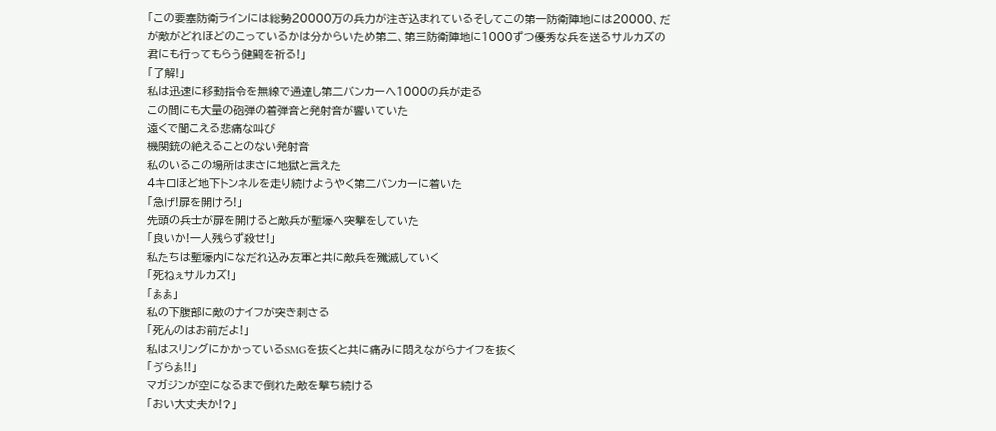「この要塞防衛ラインには総勢20000万の兵力が注ぎ込まれているそしてこの第一防衛陣地には20000、だが敵がどれほどのこっているかは分からいため第二、第三防衛陣地に1000ずつ優秀な兵を送るサルカズの君にも行ってもらう健闘を祈る!」
「了解!」
私は迅速に移動指令を無線で通達し第二バンカーへ1000の兵が走る
この間にも大量の砲弾の着弾音と発射音が響いていた
遠くで聞こえる悲痛な叫び
機関銃の絶えることのない発射音
私のいるこの場所はまさに地獄と言えた
4キロほど地下トンネルを走り続けようやく第二バンカーに着いた
「急げ!扉を開けろ!」
先頭の兵士が扉を開けると敵兵が塹壕へ突撃をしていた
「良いか!一人残らず殺せ!」
私たちは塹壕内になだれ込み友軍と共に敵兵を殲滅していく
「死ねぇサルカズ!」
「ぁ゙ぁ゙」
私の下腹部に敵のナイフが突き刺さる
「死んのはお前だよ!」
私はスリングにかかっているSMGを抜くと共に痛みに悶えながらナイフを抜く
「ゔらぁ゙!!」
マガジンが空になるまで倒れた敵を撃ち続ける
「おい大丈夫か!?」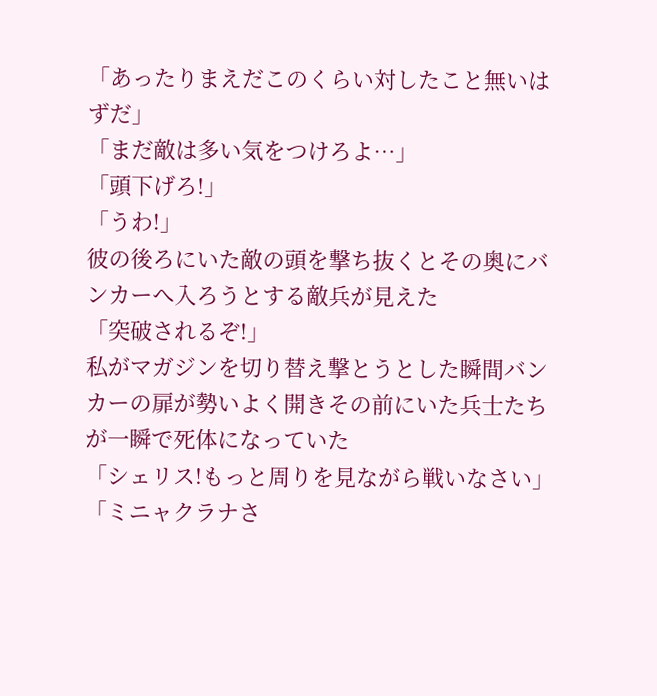「あったりまえだこのくらい対したこと無いはずだ」
「まだ敵は多い気をつけろよ…」
「頭下げろ!」
「うわ!」
彼の後ろにいた敵の頭を撃ち抜くとその奥にバンカーへ入ろうとする敵兵が見えた
「突破されるぞ!」
私がマガジンを切り替え撃とうとした瞬間バンカーの扉が勢いよく開きその前にいた兵士たちが一瞬で死体になっていた
「シェリス!もっと周りを見ながら戦いなさい」
「ミニャクラナさ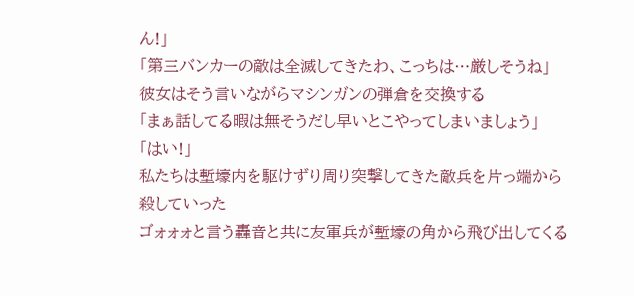ん!」
「第三バンカーの敵は全滅してきたわ、こっちは…厳しそうね」
彼女はそう言いながらマシンガンの弾倉を交換する
「まぁ話してる暇は無そうだし早いとこやってしまいましょう」
「はい!」
私たちは塹壕内を駆けずり周り突撃してきた敵兵を片っ端から殺していった
ゴォォォと言う轟音と共に友軍兵が塹壕の角から飛び出してくる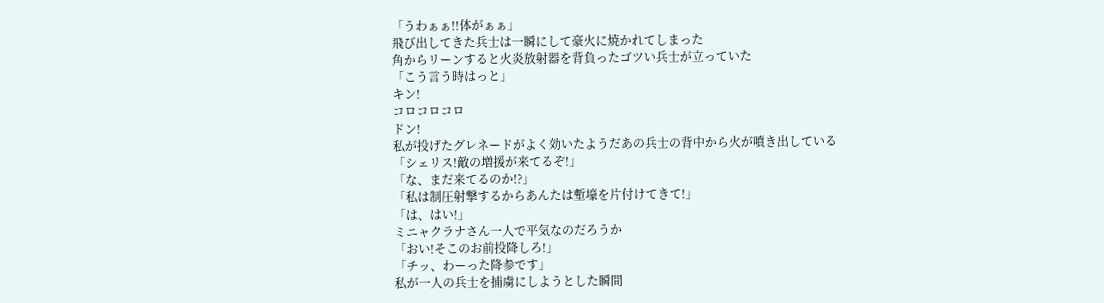「うわぁぁ!!体がぁぁ」
飛び出してきた兵士は一瞬にして豪火に焼かれてしまった
角からリーンすると火炎放射器を背負ったゴツい兵士が立っていた
「こう言う時はっと」
キン!
コロコロコロ
ドン!
私が投げたグレネードがよく効いたようだあの兵士の背中から火が噴き出している
「シェリス!敵の増援が来てるぞ!」
「な、まだ来てるのか!?」
「私は制圧射撃するからあんたは塹壕を片付けてきて!」
「は、はい!」
ミニャクラナさん一人で平気なのだろうか
「おい!そこのお前投降しろ!」
「チッ、わーった降参です」
私が一人の兵士を捕虜にしようとした瞬間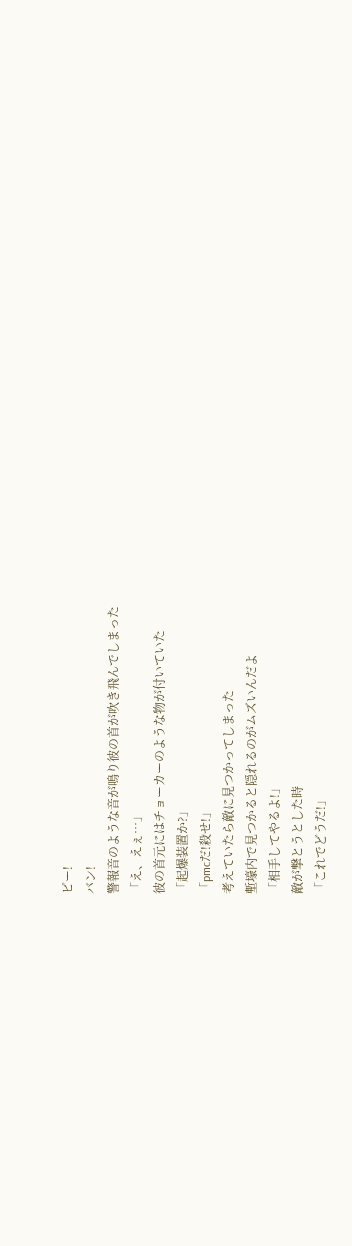ピー!
バン!
警報音のような音が鳴り彼の首が吹き飛んでしまった
「え、えぇ…」
彼の首元にはチョーカーのような物が付いていた
「起爆装置か?」
「pmcだ!殺せ!」
考えていたら敵に見つかってしまった
塹壕内で見つかると隠れるのがムズいんだよ
「相手してやるよ!」
敵が撃とうとした時
「これでどうだ!」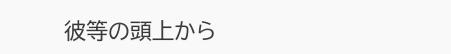彼等の頭上から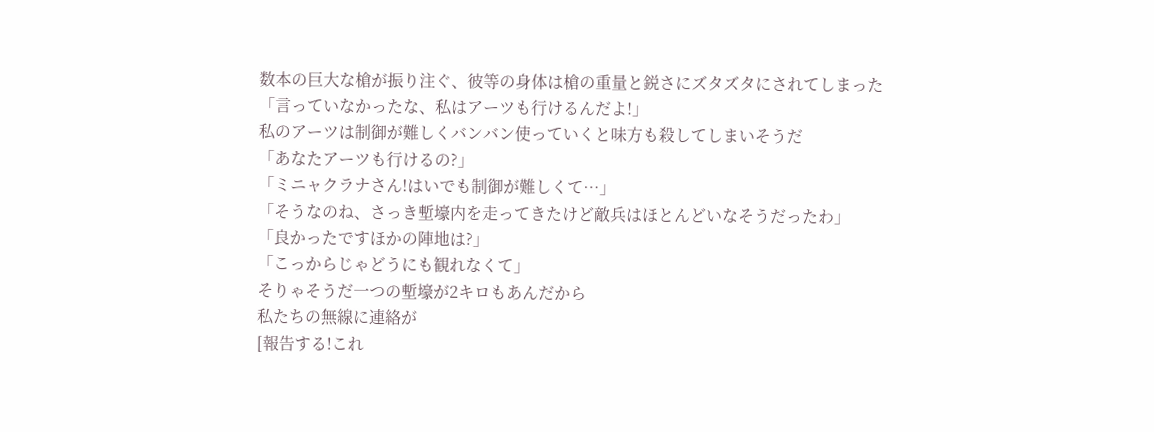数本の巨大な槍が振り注ぐ、彼等の身体は槍の重量と鋭さにズタズタにされてしまった
「言っていなかったな、私はアーツも行けるんだよ!」
私のアーツは制御が難しくバンバン使っていくと味方も殺してしまいそうだ
「あなたアーツも行けるの?」
「ミニャクラナさん!はいでも制御が難しくて…」
「そうなのね、さっき塹壕内を走ってきたけど敵兵はほとんどいなそうだったわ」
「良かったですほかの陣地は?」
「こっからじゃどうにも観れなくて」
そりゃそうだ一つの塹壕が2キロもあんだから
私たちの無線に連絡が
[報告する!これ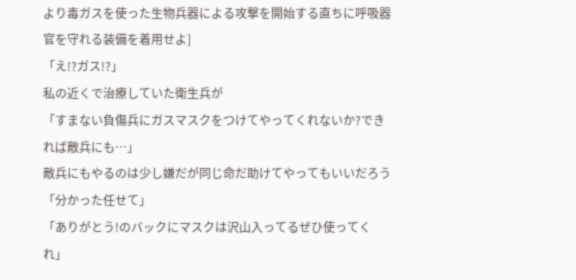より毒ガスを使った生物兵器による攻撃を開始する直ちに呼吸器官を守れる装備を着用せよ]
「え!?ガス!?」
私の近くで治療していた衛生兵が
「すまない負傷兵にガスマスクをつけてやってくれないか?できれば敵兵にも…」
敵兵にもやるのは少し嫌だが同じ命だ助けてやってもいいだろう
「分かった任せて」
「ありがとう!のバックにマスクは沢山入ってるぜひ使ってくれ」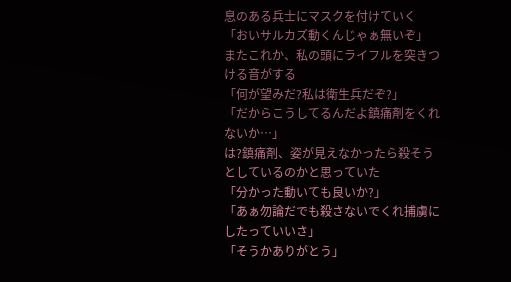息のある兵士にマスクを付けていく
「おいサルカズ動くんじゃぁ無いぞ」
またこれか、私の頭にライフルを突きつける音がする
「何が望みだ?私は衛生兵だぞ?」
「だからこうしてるんだよ鎮痛剤をくれないか…」
は?鎮痛剤、姿が見えなかったら殺そうとしているのかと思っていた
「分かった動いても良いか?」
「あぁ勿論だでも殺さないでくれ捕虜にしたっていいさ」
「そうかありがとう」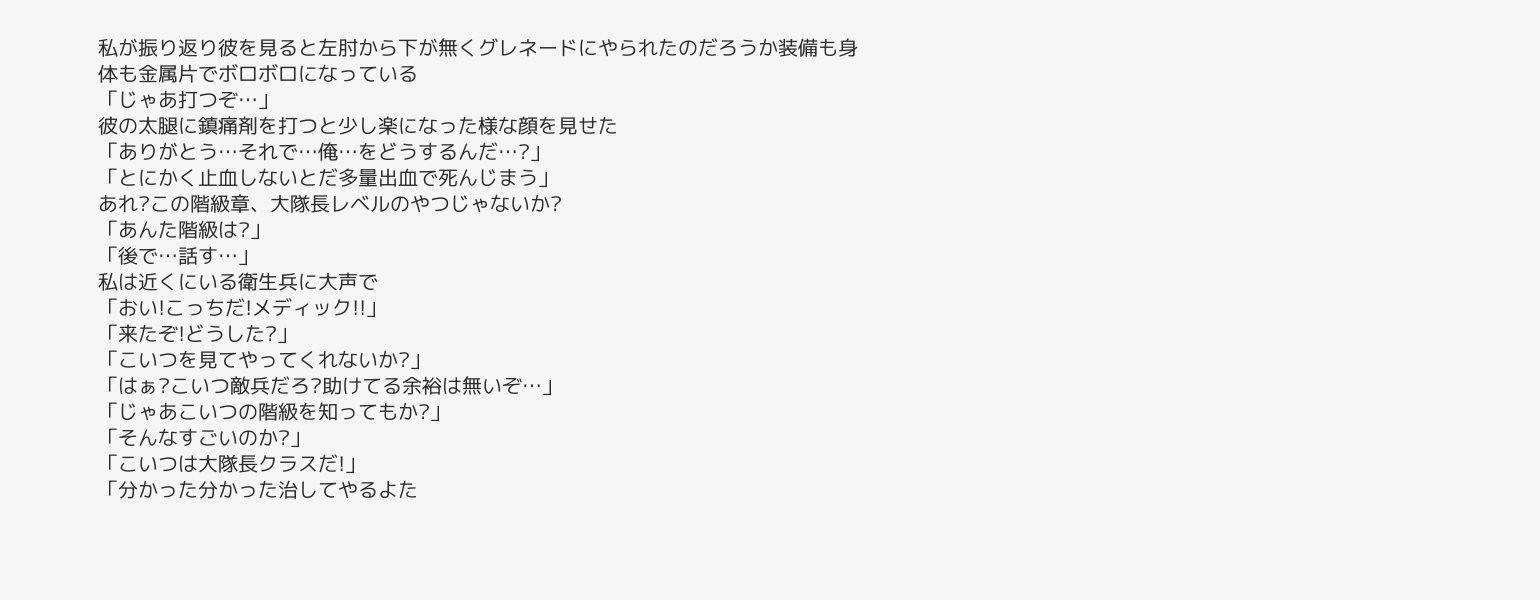私が振り返り彼を見ると左肘から下が無くグレネードにやられたのだろうか装備も身体も金属片でボロボロになっている
「じゃあ打つぞ…」
彼の太腿に鎮痛剤を打つと少し楽になった様な顔を見せた
「ありがとう…それで…俺…をどうするんだ…?」
「とにかく止血しないとだ多量出血で死んじまう」
あれ?この階級章、大隊長レベルのやつじゃないか?
「あんた階級は?」
「後で…話す…」
私は近くにいる衛生兵に大声で
「おい!こっちだ!メディック!!」
「来たぞ!どうした?」
「こいつを見てやってくれないか?」
「はぁ?こいつ敵兵だろ?助けてる余裕は無いぞ…」
「じゃあこいつの階級を知ってもか?」
「そんなすごいのか?」
「こいつは大隊長クラスだ!」
「分かった分かった治してやるよた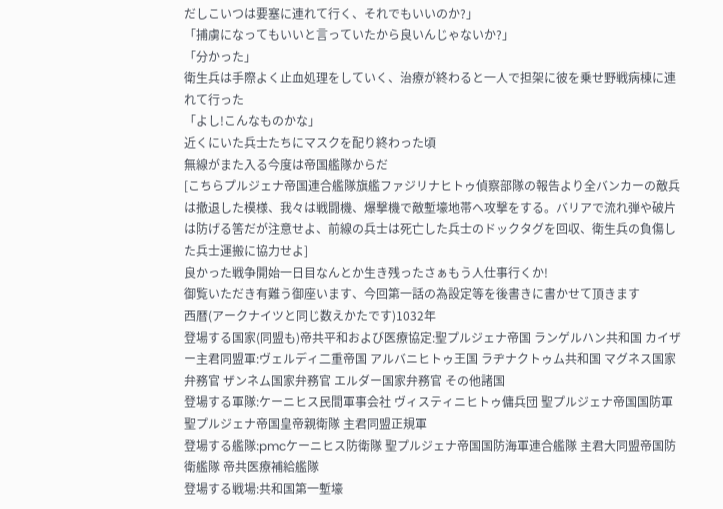だしこいつは要塞に連れて行く、それでもいいのか?」
「捕虜になってもいいと言っていたから良いんじゃないか?」
「分かった」
衛生兵は手際よく止血処理をしていく、治療が終わると一人で担架に彼を乗せ野戦病棟に連れて行った
「よし!こんなものかな」
近くにいた兵士たちにマスクを配り終わった頃
無線がまた入る今度は帝国艦隊からだ
[こちらプルジェナ帝国連合艦隊旗艦ファジリナヒトゥ偵察部隊の報告より全バンカーの敵兵は撤退した模様、我々は戦闘機、爆撃機で敵塹壕地帯へ攻撃をする。バリアで流れ弾や破片は防げる筈だが注意せよ、前線の兵士は死亡した兵士のドックタグを回収、衛生兵の負傷した兵士運搬に協力せよ]
良かった戦争開始一日目なんとか生き残ったさぁもう人仕事行くか!
御覧いただき有難う御座います、今回第一話の為設定等を後書きに書かせて頂きます
西暦(アークナイツと同じ数えかたです)1032年
登場する国家(同盟も)帝共平和および医療協定:聖プルジェナ帝国 ランゲルハン共和国 カイザー主君同盟軍:ヴェルディ二重帝国 アルバニヒトゥ王国 ラヂナクトゥム共和国 マグネス国家弁務官 ザンネム国家弁務官 エルダー国家弁務官 その他諸国
登場する軍隊:ケーニヒス民間軍事会社 ヴィスティニヒトゥ傭兵団 聖プルジェナ帝国国防軍 聖プルジェナ帝国皇帝親衛隊 主君同盟正規軍
登場する艦隊:pmcケーニヒス防衛隊 聖プルジェナ帝国国防海軍連合艦隊 主君大同盟帝国防衛艦隊 帝共医療補給艦隊
登場する戦場:共和国第一塹壕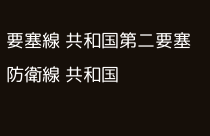要塞線 共和国第二要塞防衛線 共和国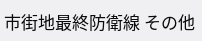市街地最終防衛線 その他